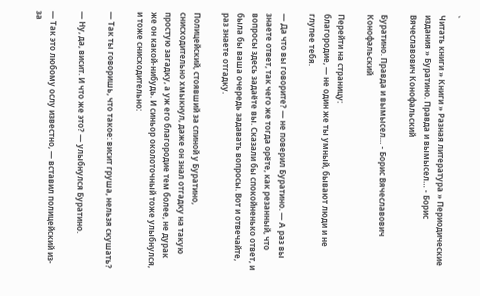`
Читать книги » Книги » Разная литература » Периодические издания » Буратино. Правда и вымысел… - Борис Вячеславович Конофальский

Буратино. Правда и вымысел… - Борис Вячеславович Конофальский

Перейти на страницу:
благородие, — не один же ты умный, бывают люди и не глупее тебя.

— Да что вы говорите? — не поверил Буратино. — А раз вы знаете ответ, так чего же тогда орёте, как резанный, что вопросы здесь задаёте вы. Сказали бы спокойненько ответ, и была бы ваша очередь задавать вопросы. Вот и отвечайте, раз знаете отгадку.

Полицейский, стоявший за спиной у Буратино, снисходительно хмыкнул, даже он знал отгадку на такую простую загадку, а уж его благородие тем более, не дурак же он какой-нибудь. И синьор околоточный тоже улыбнулся, и тоже снисходительно:

— Так ты говоришь, что такое: висит груша, нельзя скушать?

— Ну, да, висит. И что же это? — улыбнулся Буратино.

— Так это любому ослу известно, — вставил полицейский из-за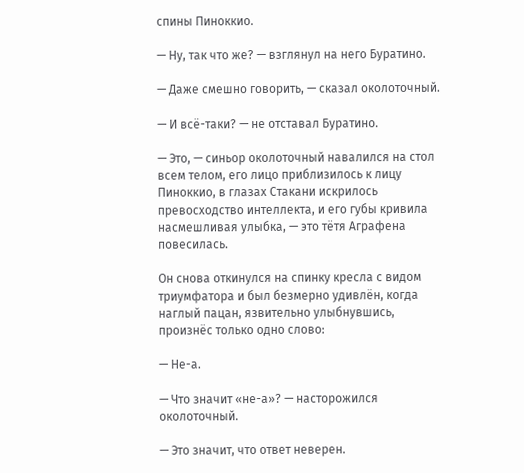спины Пиноккио.

— Ну, так что же? — взглянул на него Буратино.

— Даже смешно говорить, — сказал околоточный.

— И всё-таки? — не отставал Буратино.

— Это, — синьор околоточный навалился на стол всем телом, его лицо приблизилось к лицу Пиноккио, в глазах Стакани искрилось превосходство интеллекта, и его губы кривила насмешливая улыбка, — это тётя Аграфена повесилась.

Он снова откинулся на спинку кресла с видом триумфатора и был безмерно удивлён, когда наглый пацан, язвительно улыбнувшись, произнёс только одно слово:

— Не-а.

— Что значит «не-а»? — насторожился околоточный.

— Это значит, что ответ неверен.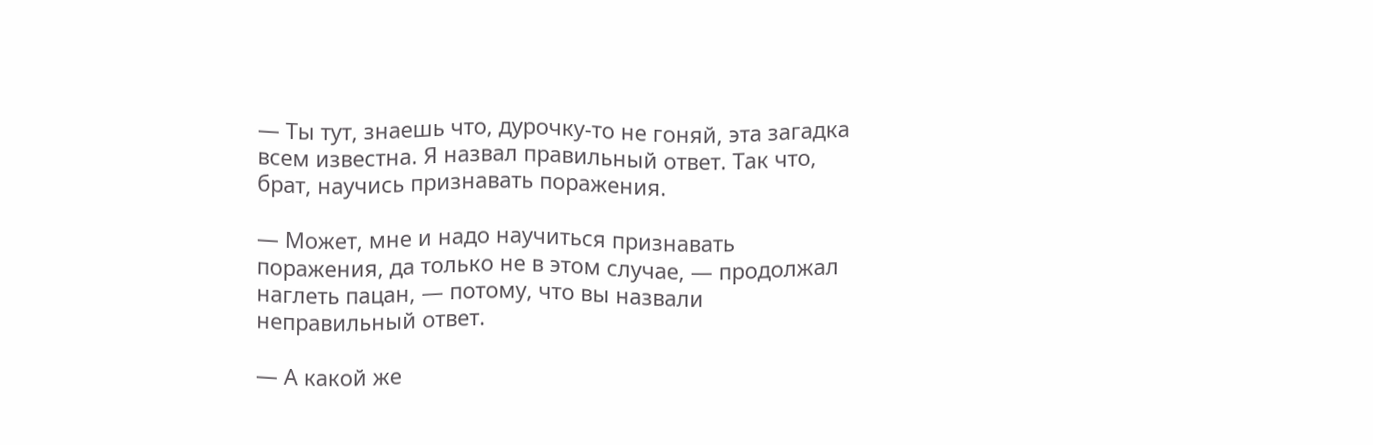— Ты тут, знаешь что, дурочку-то не гоняй, эта загадка всем известна. Я назвал правильный ответ. Так что, брат, научись признавать поражения.

— Может, мне и надо научиться признавать поражения, да только не в этом случае, — продолжал наглеть пацан, — потому, что вы назвали неправильный ответ.

— А какой же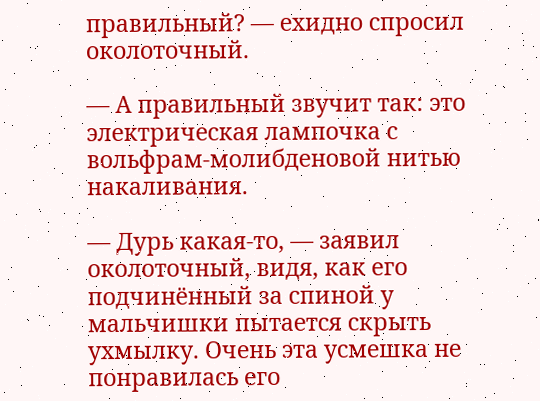правильный? — ехидно спросил околоточный.

— А правильный звучит так: это электрическая лампочка с вольфрам-молибденовой нитью накаливания.

— Дурь какая-то, — заявил околоточный, видя, как его подчинённый за спиной у мальчишки пытается скрыть ухмылку. Очень эта усмешка не понравилась его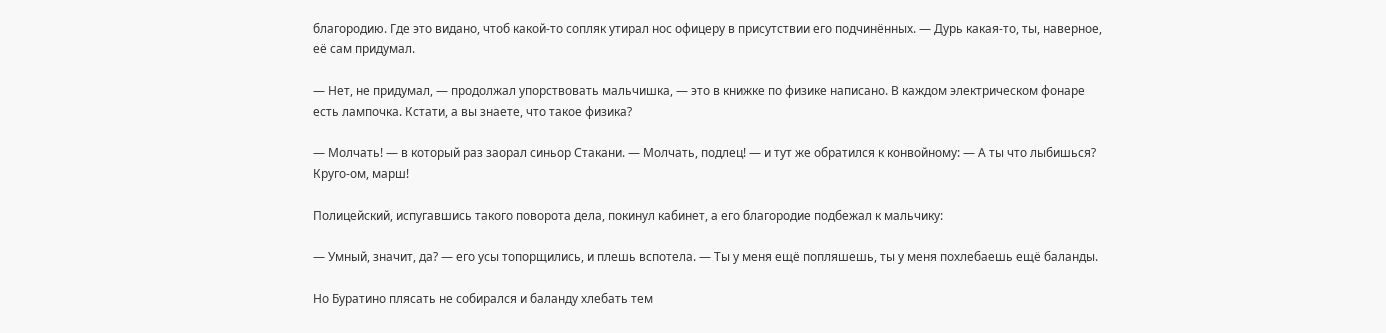благородию. Где это видано, чтоб какой-то сопляк утирал нос офицеру в присутствии его подчинённых. — Дурь какая-то, ты, наверное, её сам придумал.

— Нет, не придумал, — продолжал упорствовать мальчишка, — это в книжке по физике написано. В каждом электрическом фонаре есть лампочка. Кстати, а вы знаете, что такое физика?

— Молчать! — в который раз заорал синьор Стакани. — Молчать, подлец! — и тут же обратился к конвойному: — А ты что лыбишься? Круго-ом, марш!

Полицейский, испугавшись такого поворота дела, покинул кабинет, а его благородие подбежал к мальчику:

— Умный, значит, да? — его усы топорщились, и плешь вспотела. — Ты у меня ещё попляшешь, ты у меня похлебаешь ещё баланды.

Но Буратино плясать не собирался и баланду хлебать тем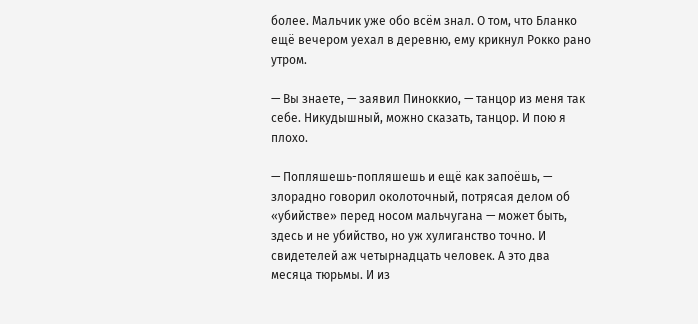более. Мальчик уже обо всём знал. О том, что Бланко ещё вечером уехал в деревню, ему крикнул Рокко рано утром.

— Вы знаете, — заявил Пиноккио, — танцор из меня так себе. Никудышный, можно сказать, танцор. И пою я плохо.

— Попляшешь-попляшешь и ещё как запоёшь, — злорадно говорил околоточный, потрясая делом об «убийстве» перед носом мальчугана — может быть, здесь и не убийство, но уж хулиганство точно. И свидетелей аж четырнадцать человек. А это два месяца тюрьмы. И из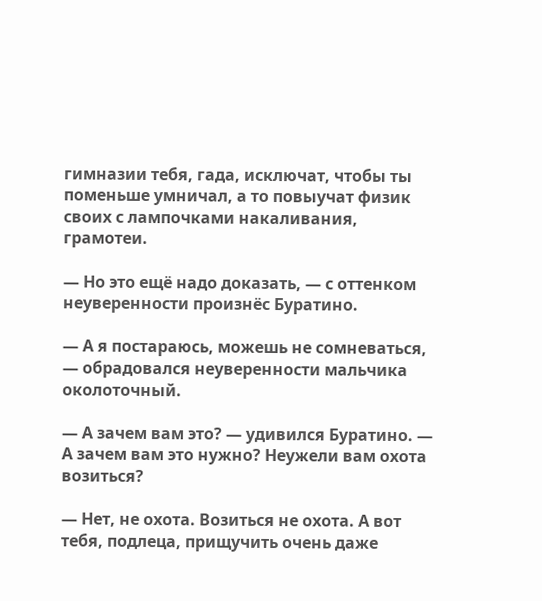гимназии тебя, гада, исключат, чтобы ты поменьше умничал, а то повыучат физик своих с лампочками накаливания, грамотеи.

— Но это ещё надо доказать, — с оттенком неуверенности произнёс Буратино.

— А я постараюсь, можешь не сомневаться, — обрадовался неуверенности мальчика околоточный.

— А зачем вам это? — удивился Буратино. — А зачем вам это нужно? Неужели вам охота возиться?

— Нет, не охота. Возиться не охота. А вот тебя, подлеца, прищучить очень даже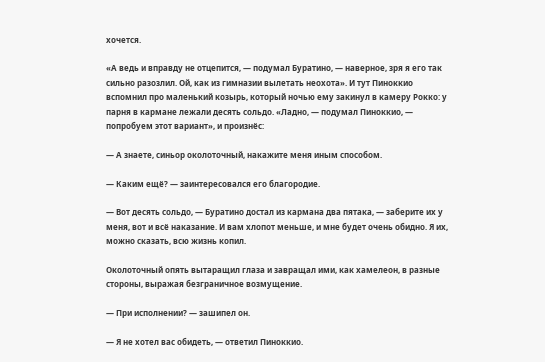хочется.

«А ведь и вправду не отцепится, — подумал Буратино, — наверное, зря я его так сильно разозлил. Ой, как из гимназии вылетать неохота». И тут Пиноккио вспомнил про маленький козырь, который ночью ему закинул в камеру Рокко: у парня в кармане лежали десять сольдо. «Ладно, — подумал Пиноккио, — попробуем этот вариант», и произнёс:

— А знаете, синьор околоточный, накажите меня иным способом.

— Каким ещё? — заинтересовался его благородие.

— Вот десять сольдо, — Буратино достал из кармана два пятака, — заберите их у меня, вот и всё наказание. И вам хлопот меньше, и мне будет очень обидно. Я их, можно сказать, всю жизнь копил.

Околоточный опять вытаращил глаза и завращал ими, как хамелеон, в разные стороны, выражая безграничное возмущение.

— При исполнении? — зашипел он.

— Я не хотел вас обидеть, — ответил Пиноккио.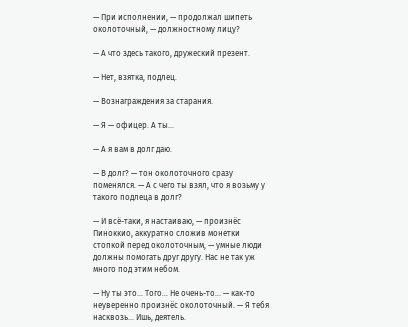— При исполнении, — продолжал шипеть околоточный, — должностному лицу?

— А что здесь такого, дружеский презент.

— Нет, взятка, подлец.

— Вознаграждения за старания.

— Я — офицер. А ты…

— А я вам в долг даю.

— В долг? — тон околоточного сразу поменялся. — А с чего ты взял, что я возьму у такого подлеца в долг?

— И всё-таки, я настаиваю, — произнёс Пиноккио, аккуратно сложив монетки стопкой перед околоточным, — умные люди должны помогать друг другу. Нас не так уж много под этим небом.

— Ну ты это… Того… Не очень-то… — как-то неуверенно произнёс околоточный. — Я тебя насквозь… Ишь, деятель.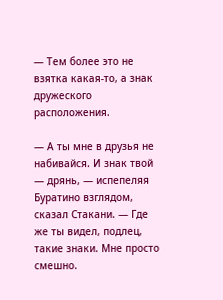— Тем более это не взятка какая-то, а знак дружеского расположения.

— А ты мне в друзья не набивайся. И знак твой — дрянь, — испепеляя Буратино взглядом, сказал Стакани. — Где же ты видел, подлец, такие знаки. Мне просто смешно.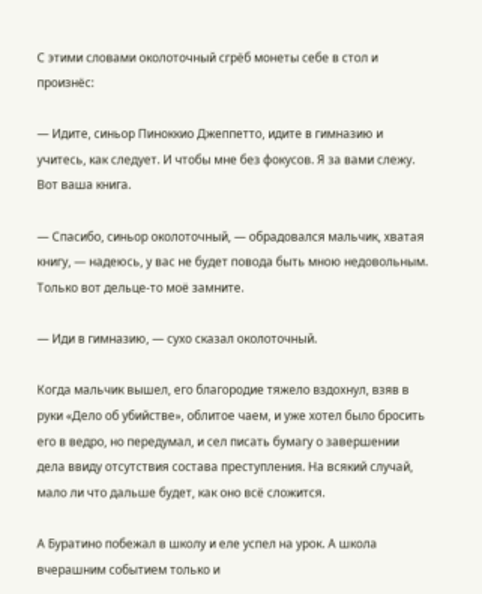С этими словами околоточный сгрёб монеты себе в стол и произнёс:

— Идите, синьор Пиноккио Джеппетто, идите в гимназию и учитесь, как следует. И чтобы мне без фокусов. Я за вами слежу. Вот ваша книга.

— Спасибо, синьор околоточный, — обрадовался мальчик, хватая книгу, — надеюсь, у вас не будет повода быть мною недовольным. Только вот дельце-то моё замните.

— Иди в гимназию, — сухо сказал околоточный.

Когда мальчик вышел, его благородие тяжело вздохнул, взяв в руки «Дело об убийстве», облитое чаем, и уже хотел было бросить его в ведро, но передумал, и сел писать бумагу о завершении дела ввиду отсутствия состава преступления. На всякий случай, мало ли что дальше будет, как оно всё сложится.

А Буратино побежал в школу и еле успел на урок. А школа вчерашним событием только и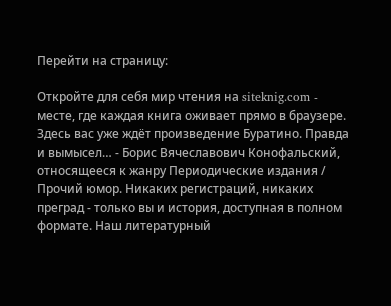Перейти на страницу:

Откройте для себя мир чтения на siteknig.com - месте, где каждая книга оживает прямо в браузере. Здесь вас уже ждёт произведение Буратино. Правда и вымысел… - Борис Вячеславович Конофальский, относящееся к жанру Периодические издания / Прочий юмор. Никаких регистраций, никаких преград - только вы и история, доступная в полном формате. Наш литературный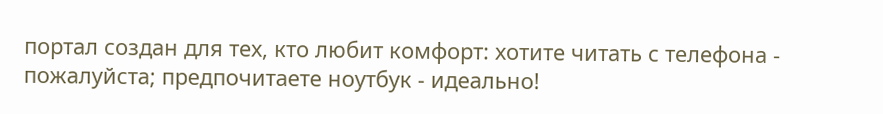портал создан для тех, кто любит комфорт: хотите читать с телефона - пожалуйста; предпочитаете ноутбук - идеально!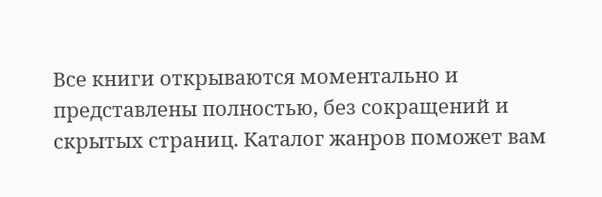Все книги открываются моментально и представлены полностью, без сокращений и скрытых страниц. Каталог жанров поможет вам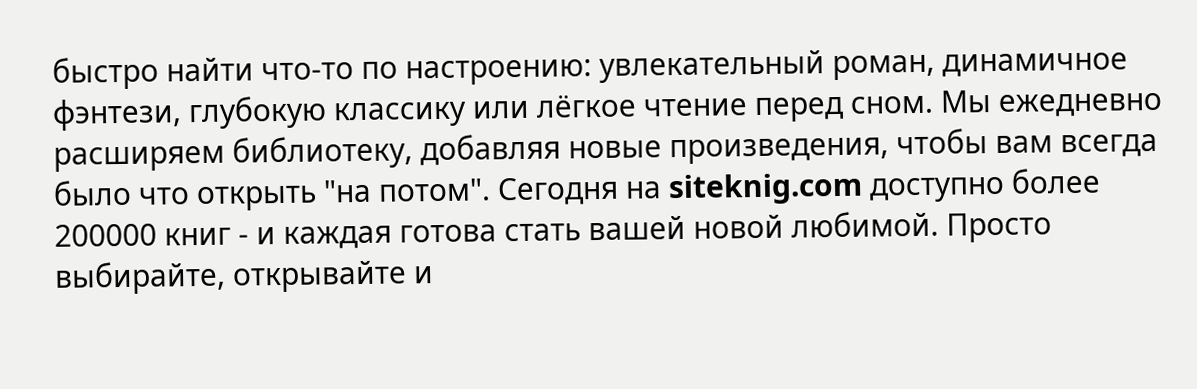быстро найти что-то по настроению: увлекательный роман, динамичное фэнтези, глубокую классику или лёгкое чтение перед сном. Мы ежедневно расширяем библиотеку, добавляя новые произведения, чтобы вам всегда было что открыть "на потом". Сегодня на siteknig.com доступно более 200000 книг - и каждая готова стать вашей новой любимой. Просто выбирайте, открывайте и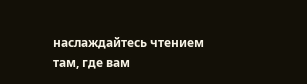наслаждайтесь чтением там, где вам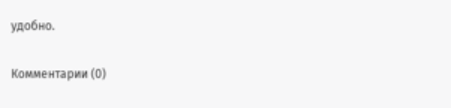удобно.

Комментарии (0)